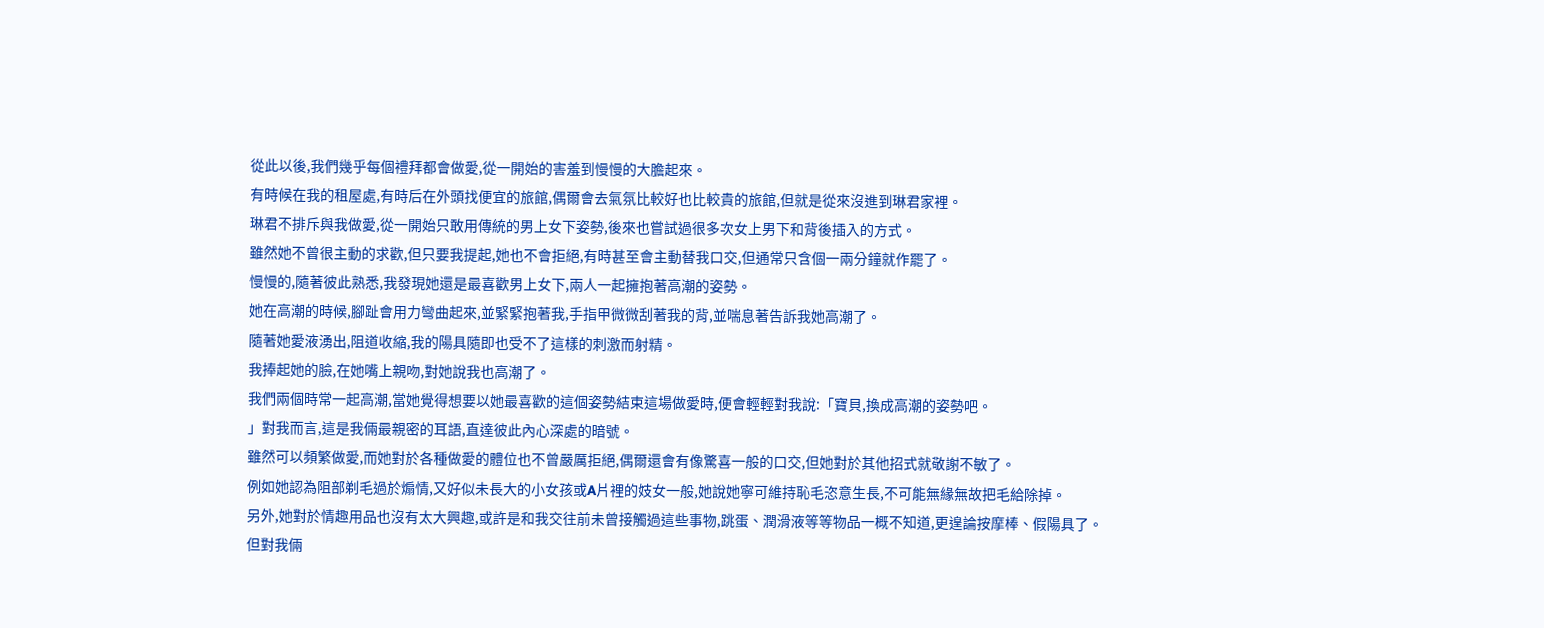從此以後,我們幾乎每個禮拜都會做愛,從一開始的害羞到慢慢的大膽起來。
有時候在我的租屋處,有時后在外頭找便宜的旅館,偶爾會去氣氛比較好也比較貴的旅館,但就是從來沒進到琳君家裡。
琳君不排斥與我做愛,從一開始只敢用傳統的男上女下姿勢,後來也嘗試過很多次女上男下和背後插入的方式。
雖然她不曾很主動的求歡,但只要我提起,她也不會拒絕,有時甚至會主動替我口交,但通常只含個一兩分鐘就作罷了。
慢慢的,隨著彼此熟悉,我發現她還是最喜歡男上女下,兩人一起擁抱著高潮的姿勢。
她在高潮的時候,腳趾會用力彎曲起來,並緊緊抱著我,手指甲微微刮著我的背,並喘息著告訴我她高潮了。
隨著她愛液湧出,阻道收縮,我的陽具隨即也受不了這樣的刺激而射精。
我捧起她的臉,在她嘴上親吻,對她說我也高潮了。
我們兩個時常一起高潮,當她覺得想要以她最喜歡的這個姿勢結束這場做愛時,便會輕輕對我說:「寶貝,換成高潮的姿勢吧。
」對我而言,這是我倆最親密的耳語,直達彼此內心深處的暗號。
雖然可以頻繁做愛,而她對於各種做愛的體位也不曾嚴厲拒絕,偶爾還會有像驚喜一般的口交,但她對於其他招式就敬謝不敏了。
例如她認為阻部剃毛過於煽情,又好似未長大的小女孩或A片裡的妓女一般,她說她寧可維持恥毛恣意生長,不可能無緣無故把毛給除掉。
另外,她對於情趣用品也沒有太大興趣,或許是和我交往前未曾接觸過這些事物,跳蛋、潤滑液等等物品一概不知道,更遑論按摩棒、假陽具了。
但對我倆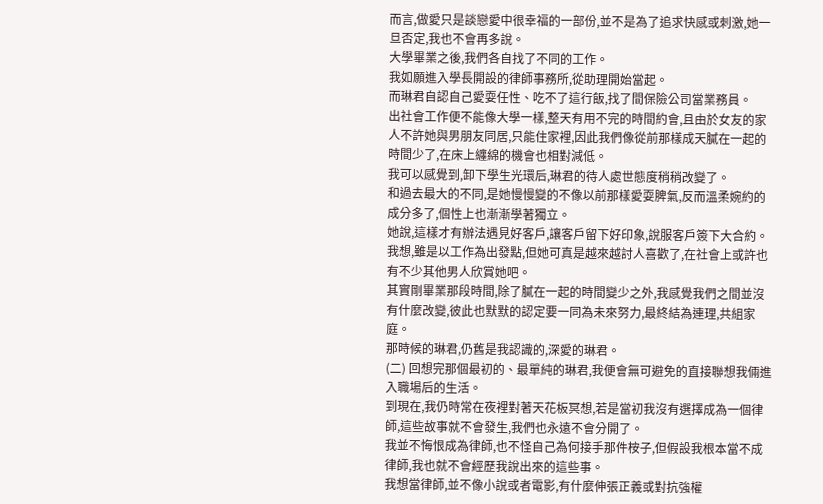而言,做愛只是談戀愛中很幸福的一部份,並不是為了追求快感或刺激,她一旦否定,我也不會再多說。
大學畢業之後,我們各自找了不同的工作。
我如願進入學長開設的律師事務所,從助理開始當起。
而琳君自認自己愛耍任性、吃不了這行飯,找了間保險公司當業務員。
出社會工作便不能像大學一樣,整天有用不完的時間約會,且由於女友的家人不許她與男朋友同居,只能住家裡,因此我們像從前那樣成天膩在一起的時間少了,在床上纏綿的機會也相對減低。
我可以感覺到,卸下學生光環后,琳君的待人處世態度稍稍改變了。
和過去最大的不同,是她慢慢變的不像以前那樣愛耍脾氣,反而溫柔婉約的成分多了,個性上也漸漸學著獨立。
她說,這樣才有辦法遇見好客戶,讓客戶留下好印象,說服客戶簽下大合約。
我想,雖是以工作為出發點,但她可真是越來越討人喜歡了,在社會上或許也有不少其他男人欣賞她吧。
其實剛畢業那段時間,除了膩在一起的時間變少之外,我感覺我們之間並沒有什麼改變,彼此也默默的認定要一同為未來努力,最終結為連理,共組家庭。
那時候的琳君,仍舊是我認識的,深愛的琳君。
(二) 回想完那個最初的、最單純的琳君,我便會無可避免的直接聯想我倆進入職場后的生活。
到現在,我仍時常在夜裡對著天花板冥想,若是當初我沒有選擇成為一個律師,這些故事就不會發生,我們也永遠不會分開了。
我並不悔恨成為律師,也不怪自己為何接手那件桉子,但假設我根本當不成律師,我也就不會經歷我說出來的這些事。
我想當律師,並不像小說或者電影,有什麼伸張正義或對抗強權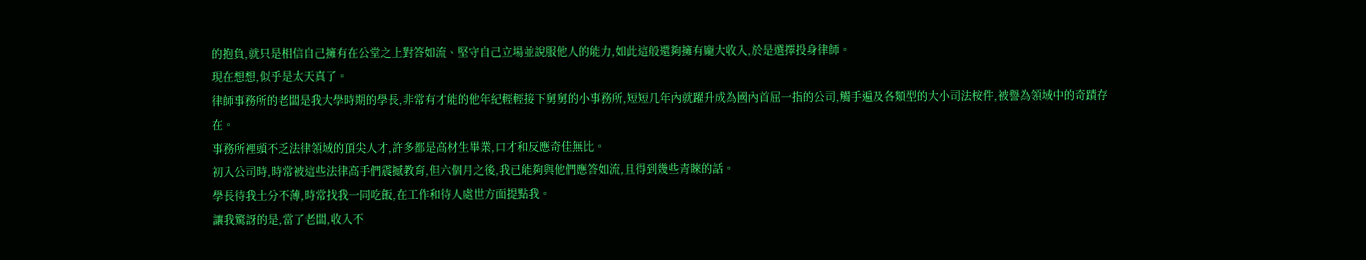的抱負,就只是相信自己擁有在公堂之上對答如流、堅守自己立場並說服他人的能力,如此這般還夠擁有龐大收入,於是選擇投身律師。
現在想想,似乎是太天真了。
律師事務所的老闆是我大學時期的學長,非常有才能的他年紀輕輕接下舅舅的小事務所,短短几年內就躍升成為國內首屈一指的公司,觸手遍及各類型的大小司法桉件,被譽為領域中的奇蹟存在。
事務所裡頭不乏法律領域的頂尖人才,許多都是高材生畢業,口才和反應奇佳無比。
初入公司時,時常被這些法律高手們震撼教育,但六個月之後,我已能夠與他們應答如流,且得到幾些青睞的話。
學長待我土分不薄,時常找我一同吃飯,在工作和待人處世方面提點我。
讓我驚訝的是,當了老闆,收入不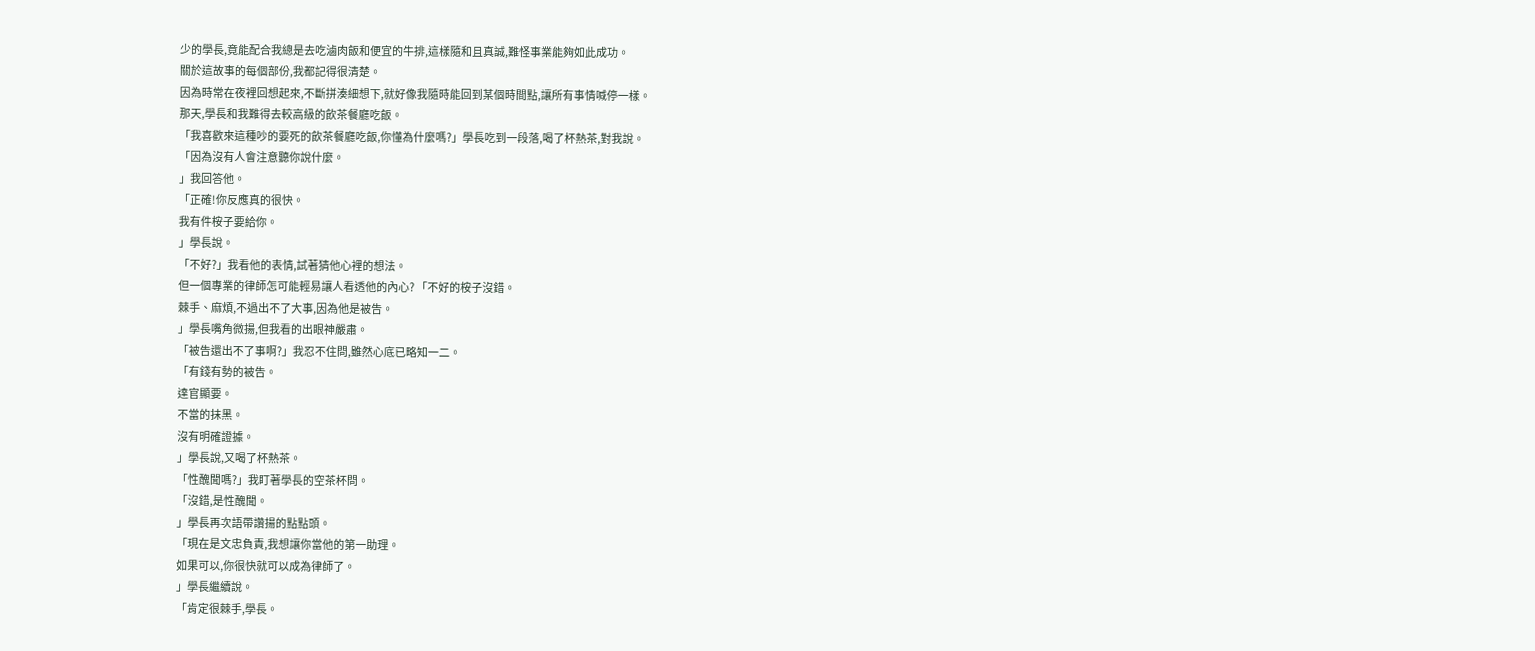少的學長,竟能配合我總是去吃滷肉飯和便宜的牛排,這樣隨和且真誠,難怪事業能夠如此成功。
關於這故事的每個部份,我都記得很清楚。
因為時常在夜裡回想起來,不斷拼湊細想下,就好像我隨時能回到某個時間點,讓所有事情喊停一樣。
那天,學長和我難得去較高級的飲茶餐廳吃飯。
「我喜歡來這種吵的要死的飲茶餐廳吃飯,你懂為什麼嗎?」學長吃到一段落,喝了杯熱茶,對我說。
「因為沒有人會注意聽你說什麼。
」我回答他。
「正確!你反應真的很快。
我有件桉子要給你。
」學長說。
「不好?」我看他的表情,試著猜他心裡的想法。
但一個專業的律師怎可能輕易讓人看透他的內心? 「不好的桉子沒錯。
棘手、麻煩,不過出不了大事,因為他是被告。
」學長嘴角微揚,但我看的出眼神嚴肅。
「被告還出不了事啊?」我忍不住問,雖然心底已略知一二。
「有錢有勢的被告。
達官顯要。
不當的抹黑。
沒有明確證據。
」學長說,又喝了杯熱茶。
「性醜聞嗎?」我盯著學長的空茶杯問。
「沒錯,是性醜聞。
」學長再次語帶讚揚的點點頭。
「現在是文忠負責,我想讓你當他的第一助理。
如果可以,你很快就可以成為律師了。
」學長繼續說。
「肯定很棘手,學長。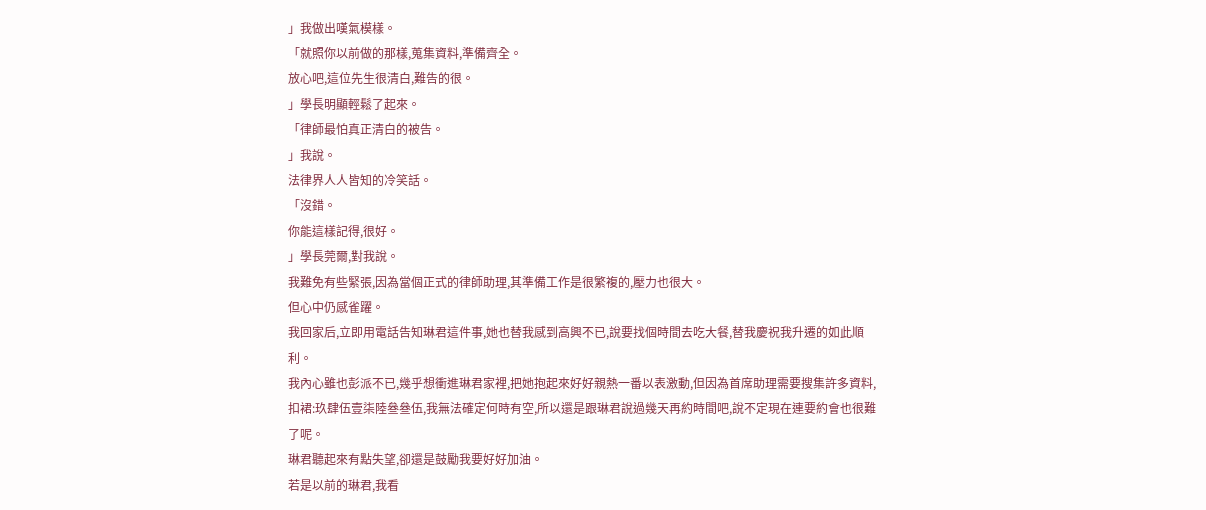」我做出嘆氣模樣。
「就照你以前做的那樣,蒐集資料,準備齊全。
放心吧,這位先生很清白,難告的很。
」學長明顯輕鬆了起來。
「律師最怕真正清白的被告。
」我說。
法律界人人皆知的冷笑話。
「沒錯。
你能這樣記得,很好。
」學長莞爾,對我說。
我難免有些緊張,因為當個正式的律師助理,其準備工作是很繁複的,壓力也很大。
但心中仍感雀躍。
我回家后,立即用電話告知琳君這件事,她也替我感到高興不已,說要找個時間去吃大餐,替我慶祝我升遷的如此順利。
我內心雖也彭派不已,幾乎想衝進琳君家裡,把她抱起來好好親熱一番以表激動,但因為首席助理需要搜集許多資料,扣裙:玖肆伍壹柒陸叄叄伍,我無法確定何時有空,所以還是跟琳君說過幾天再約時間吧,說不定現在連要約會也很難了呢。
琳君聽起來有點失望,卻還是鼓勵我要好好加油。
若是以前的琳君,我看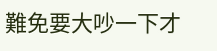難免要大吵一下才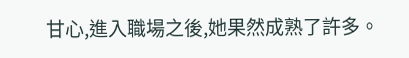甘心,進入職場之後,她果然成熟了許多。